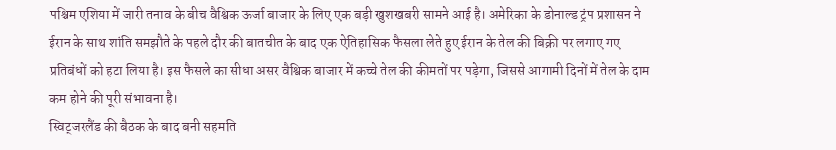पश्चिम एशिया में जारी तनाव के बीच वैश्विक ऊर्जा बाजार के लिए एक बड़ी खुशखबरी सामने आई है। अमेरिका के डोनाल्ड ट्रंप प्रशासन ने ईरान के साथ शांति समझौते के पहले दौर की बातचीत के बाद एक ऐतिहासिक फैसला लेते हुए ईरान के तेल की बिक्री पर लगाए गए प्रतिबंधों को हटा लिया है। इस फैसले का सीधा असर वैश्विक बाजार में कच्चे तेल की कीमतों पर पड़ेगा, जिससे आगामी दिनों में तेल के दाम कम होने की पूरी संभावना है।
स्विट्जरलैंड की बैठक के बाद बनी सहमति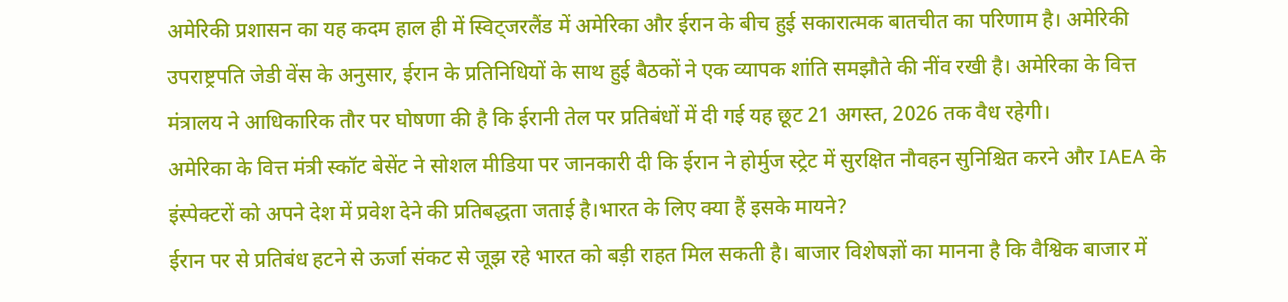अमेरिकी प्रशासन का यह कदम हाल ही में स्विट्जरलैंड में अमेरिका और ईरान के बीच हुई सकारात्मक बातचीत का परिणाम है। अमेरिकी उपराष्ट्रपति जेडी वेंस के अनुसार, ईरान के प्रतिनिधियों के साथ हुई बैठकों ने एक व्यापक शांति समझौते की नींव रखी है। अमेरिका के वित्त मंत्रालय ने आधिकारिक तौर पर घोषणा की है कि ईरानी तेल पर प्रतिबंधों में दी गई यह छूट 21 अगस्त, 2026 तक वैध रहेगी।
अमेरिका के वित्त मंत्री स्कॉट बेसेंट ने सोशल मीडिया पर जानकारी दी कि ईरान ने होर्मुज स्ट्रेट में सुरक्षित नौवहन सुनिश्चित करने और IAEA के इंस्पेक्टरों को अपने देश में प्रवेश देने की प्रतिबद्धता जताई है।भारत के लिए क्या हैं इसके मायने?
ईरान पर से प्रतिबंध हटने से ऊर्जा संकट से जूझ रहे भारत को बड़ी राहत मिल सकती है। बाजार विशेषज्ञों का मानना है कि वैश्विक बाजार में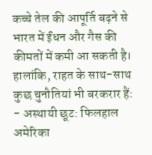कच्चे तेल की आपूर्ति बढ़ने से भारत में ईंधन और गैस की कीमतों में कमी आ सकती है।
हालांकि, राहत के साथ-साथ कुछ चुनौतियां भी बरकरार हैं:
- अस्थायी छूट: फिलहाल अमेरिका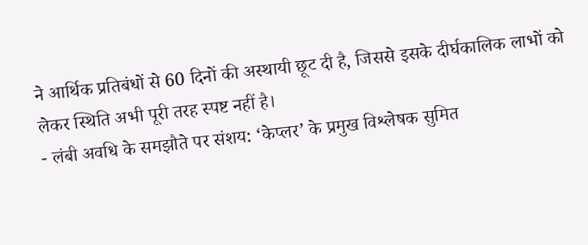ने आर्थिक प्रतिबंधों से 60 दिनों की अस्थायी छूट दी है, जिससे इसके दीर्घकालिक लाभों को लेकर स्थिति अभी पूरी तरह स्पष्ट नहीं है।
- लंबी अवधि के समझौते पर संशय: ‘केप्लर’ के प्रमुख विश्लेषक सुमित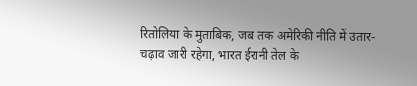रितोलिया के मुताबिक, जब तक अमेरिकी नीति में उतार-चढ़ाव जारी रहेगा, भारत ईरानी तेल के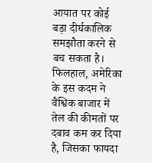आयात पर कोई बड़ा दीर्घकालिक समझौता करने से बच सकता है।
फिलहाल, अमेरिका के इस कदम ने वैश्विक बाजार में तेल की कीमतों पर दबाव कम कर दिया है, जिसका फायदा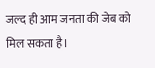जल्द ही आम जनता की जेब को मिल सकता है।